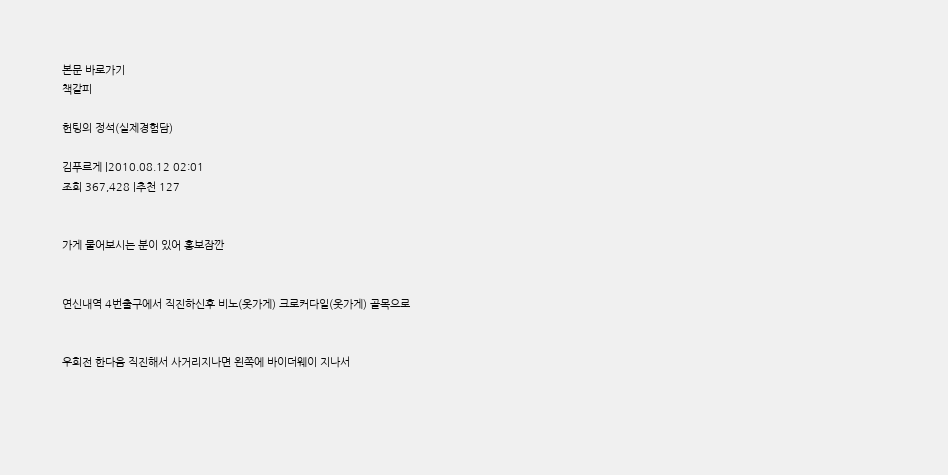본문 바로가기
책갈피

헌팅의 정석(실제경험담)

김푸르게 |2010.08.12 02:01
조회 367,428 |추천 127


가게 물어보시는 분이 있어 홍보잠깐


연신내역 4번출구에서 직진하신후 비노(옷가게) 크로커다일(옷가게) 골목으로


우회전 한다음 직진해서 사거리지나면 왼쪽에 바이더웨이 지나서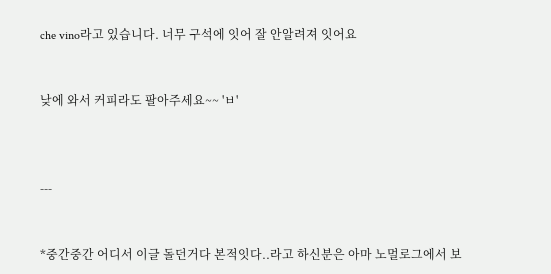che vino라고 있습니다. 너무 구석에 잇어 잘 안알려져 잇어요


낮에 와서 커피라도 팔아주세요~~ 'ㅂ'



---


*중간중간 어디서 이글 돌던거다 본적잇다..라고 하신분은 아마 노멀로그에서 보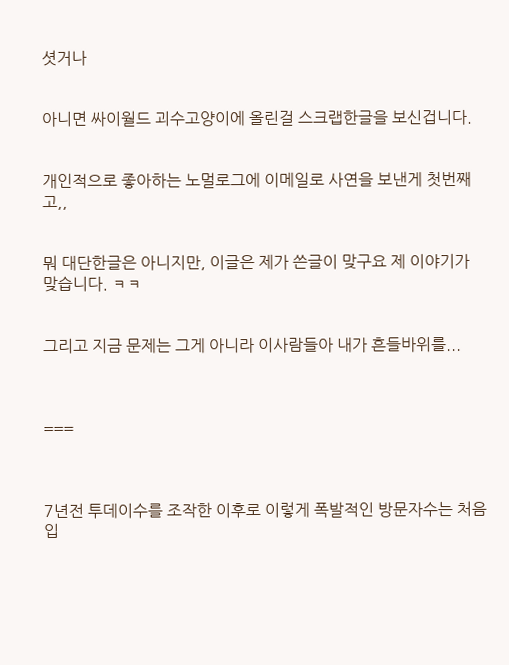셧거나


아니면 싸이월드 괴수고양이에 올린걸 스크랩한글을 보신겁니다.


개인적으로 좋아하는 노멀로그에 이메일로 사연을 보낸게 첫번째고,,


뭐 대단한글은 아니지만, 이글은 제가 쓴글이 맞구요 제 이야기가 맞습니다. ㅋㅋ


그리고 지금 문제는 그게 아니라 이사람들아 내가 흔들바위를...



===



7년전 투데이수를 조작한 이후로 이렇게 폭발적인 방문자수는 처음입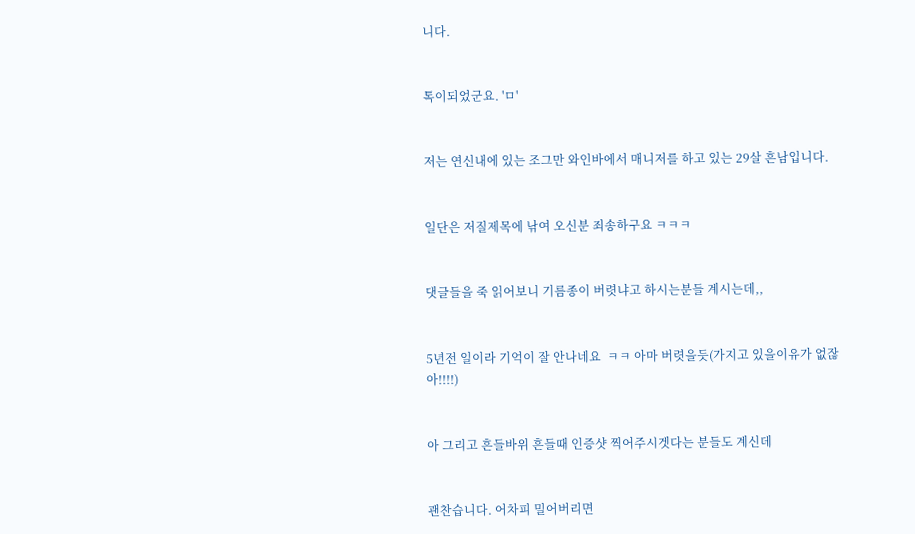니다.


톡이되었군요. 'ㅁ'


저는 연신내에 있는 조그만 와인바에서 매니저를 하고 있는 29살 흔남입니다.


일단은 저질제목에 낚여 오신분 죄송하구요 ㅋㅋㅋ


댓글들을 죽 읽어보니 기름종이 버렷냐고 하시는분들 계시는데,,


5년전 일이라 기억이 잘 안나네요  ㅋㅋ 아마 버렷을듯(가지고 있을이유가 없잖아!!!!)


아 그리고 흔들바위 흔들때 인증샷 찍어주시겟다는 분들도 계신데


괜찬습니다. 어차피 밀어버리면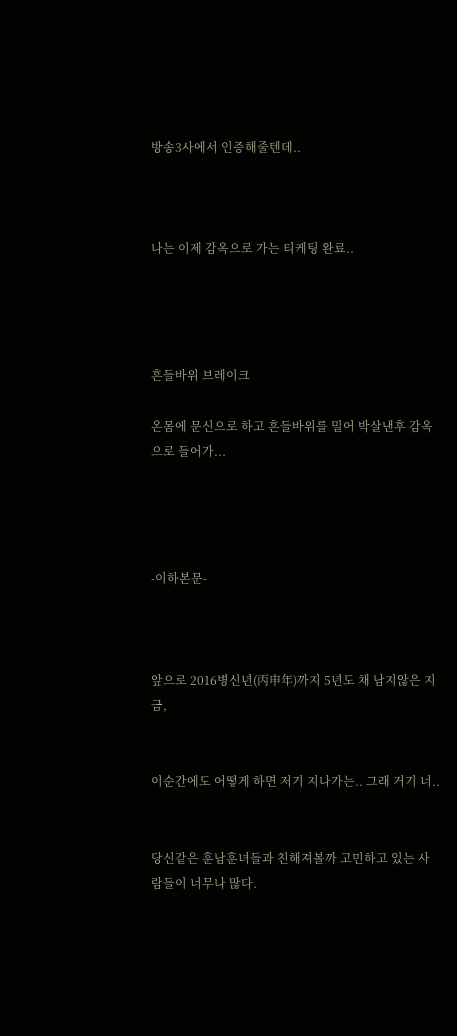방송3사에서 인증해줄텐데..



나는 이제 감옥으로 가는 티케팅 완료..




흔들바위 브레이크

온몸에 문신으로 하고 흔들바위를 밀어 박살낸후 감옥으로 들어가...




-이하본문-



앞으로 2016병신년(丙申年)까지 5년도 채 남지않은 지금,


이순간에도 어떻게 하면 저기 지나가는.. 그래 거기 너..


당신같은 훈남훈녀들과 친해져볼까 고민하고 있는 사람들이 너무나 많다.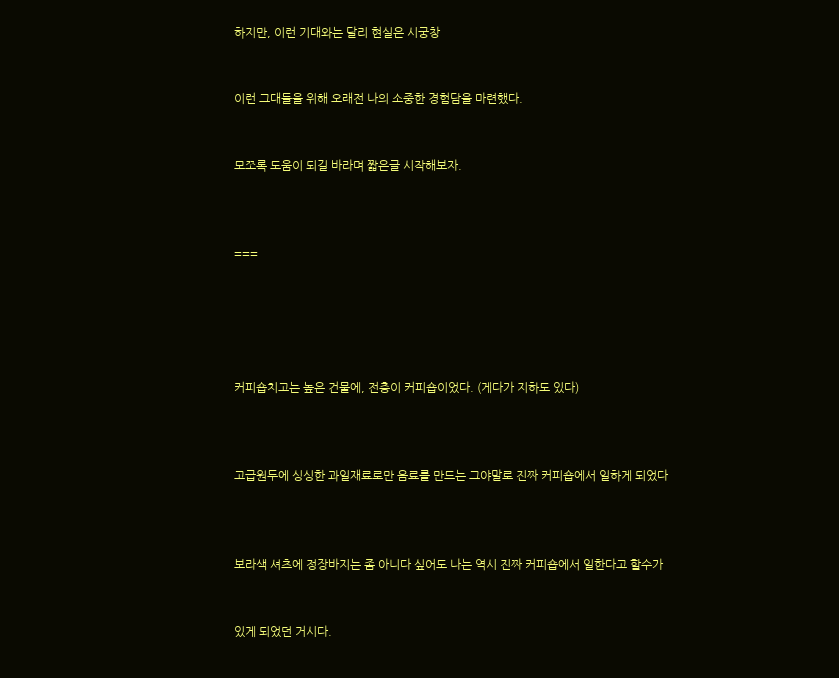하지만, 이런 기대와는 달리 현실은 시궁창


이런 그대들을 위해 오래전 나의 소중한 경험담을 마련했다.


모쪼록 도움이 되길 바라며 짧은글 시작해보자.



===





커피숍치고는 높은 건물에, 전층이 커피숍이었다. (게다가 지하도 있다)



고급원두에 싱싱한 과일재료로만 음료를 만드는 그야말로 진짜 커피숍에서 일하게 되었다



보라색 셔츠에 정장바지는 좀 아니다 싶어도 나는 역시 진짜 커피숍에서 일한다고 할수가


있게 되었던 거시다.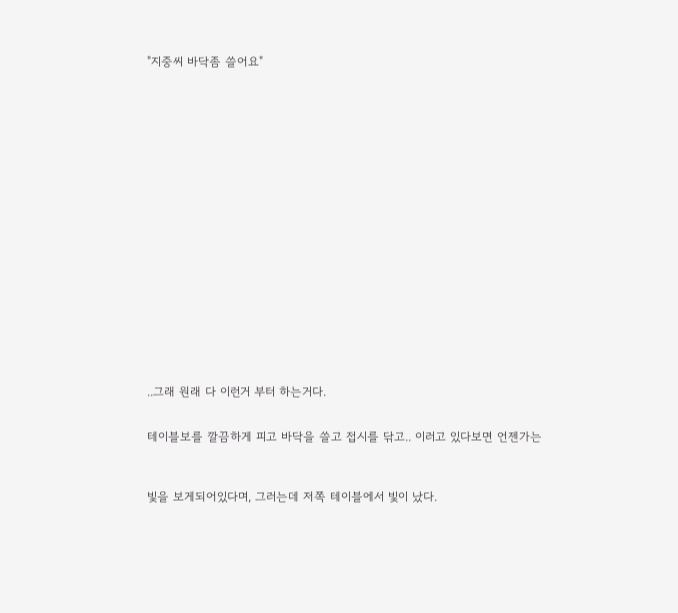"지중씨 바닥좀 쓸어요"





















..그래 원래 다 이런거 부터 하는거다.


테이블보를 깔끔하게 피고 바닥을 쓸고 접시를 닦고.. 이러고 있다보면 언젠가는



빛을 보게되어있다며, 그러는데 저쪽 테이블에서 빛이 났다.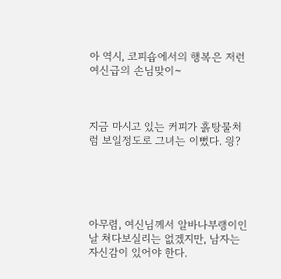아 역시, 코피숍에서의 행복은 저런 여신급의 손님맞이~



지금 마시고 있는 커피가 흙탕물처럼 보일정도로 그녀는 이뻤다. 읭?





아무렴, 여신님께서 알바나부랭이인 날 쳐다보실리는 없겠지만, 남자는 자신감이 있어야 한다.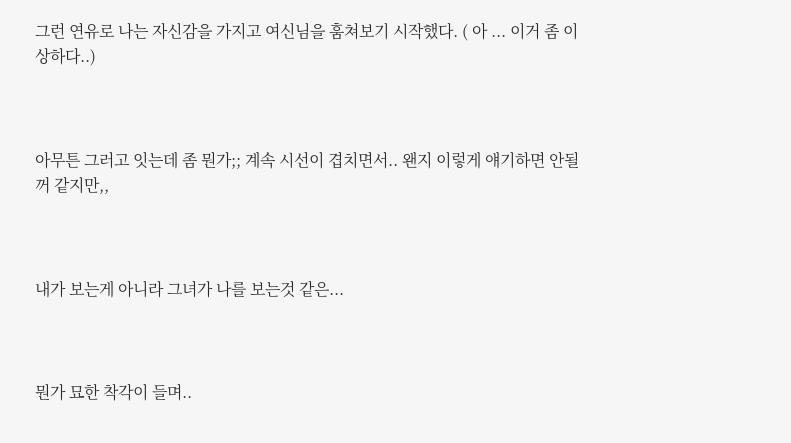그런 연유로 나는 자신감을 가지고 여신님을 훔쳐보기 시작했다. ( 아 ... 이거 좀 이상하다..)



아무튼 그러고 잇는데 좀 뭔가;; 계속 시선이 겹치면서.. 왠지 이렇게 얘기하면 안될꺼 같지만,,



내가 보는게 아니라 그녀가 나를 보는것 같은...



뭔가 묘한 착각이 들며..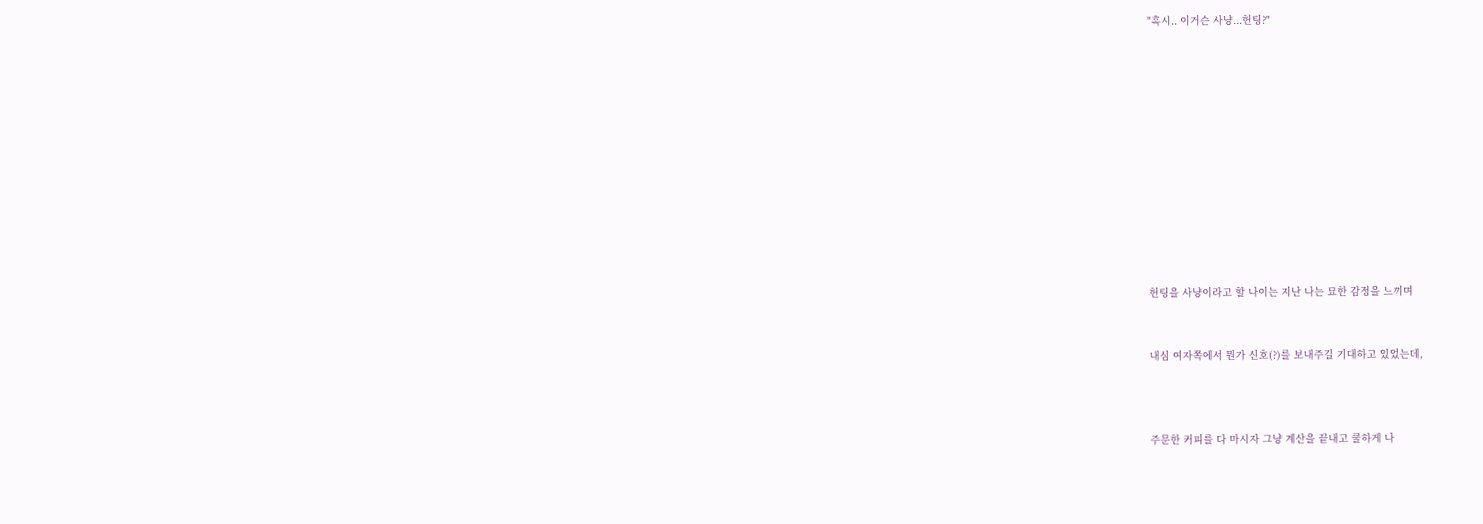"혹시.. 이거슨 사냥...헌팅?"












헌팅을 사냥이라고 할 나이는 지난 나는 묘한 감정을 느끼며


내심 여자쪽에서 뭔가 신호(?)를 보내주길 기대하고 있었는데,



주문한 커피를 다 마시자 그냥 계산을 끝내고 쿨하게 나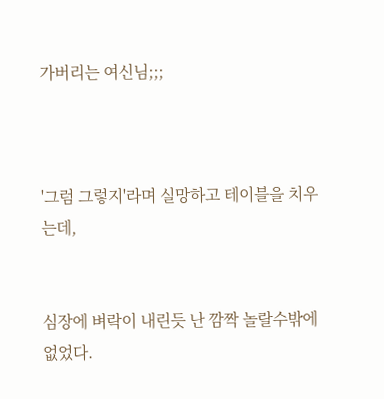가버리는 여신님;;;



'그럼 그렇지'라며 실망하고 테이블을 치우는데,


심장에 벼락이 내린듯 난 깜짝 놀랄수밖에 없었다.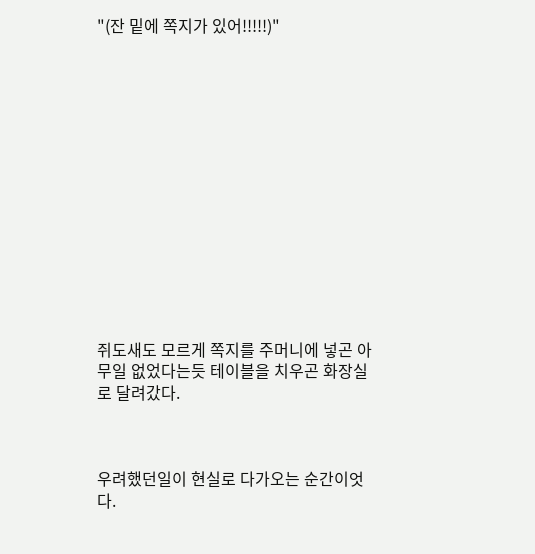"(잔 밑에 쪽지가 있어!!!!!)"














쥐도새도 모르게 쪽지를 주머니에 넣곤 아무일 없었다는듯 테이블을 치우곤 화장실로 달려갔다.



우려했던일이 현실로 다가오는 순간이엇다.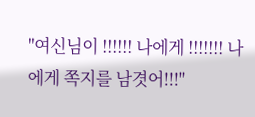"여신님이 !!!!!! 나에게 !!!!!!! 나에게 쪽지를 남겻어!!!"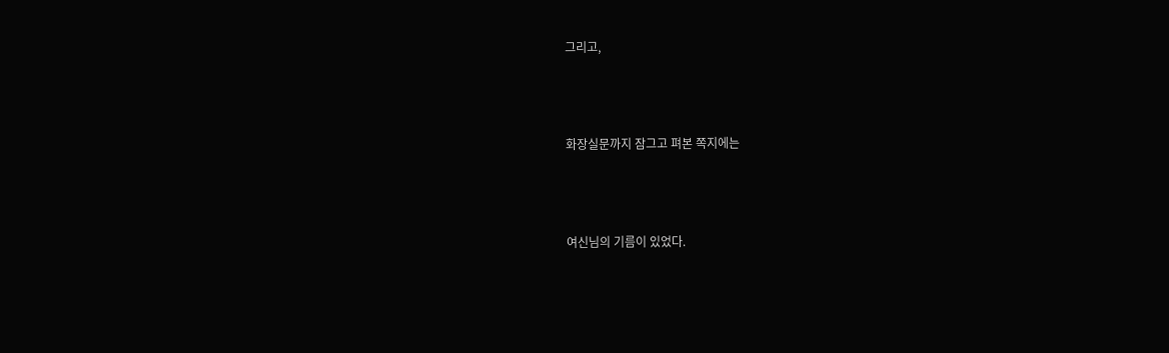그리고,



화장실문까지 잠그고 펴본 쪽지에는



여신님의 기름이 있었다.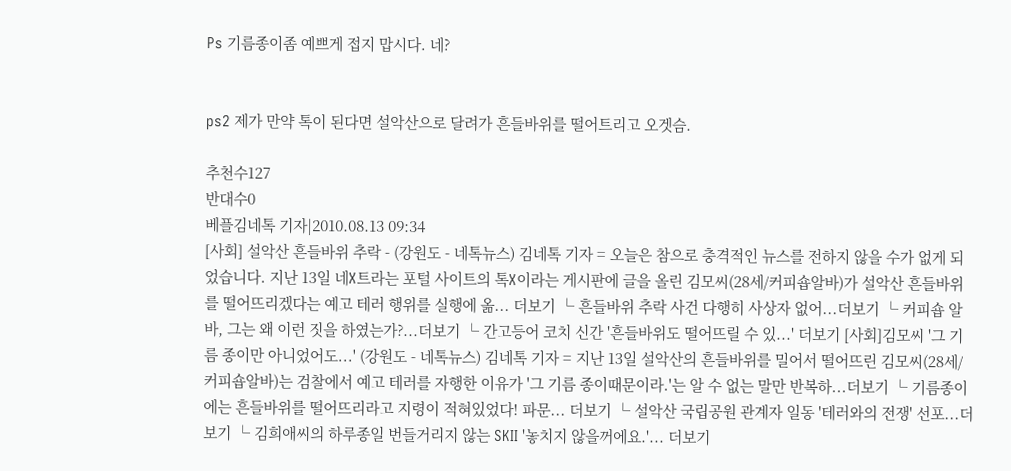Ps 기름종이좀 예쁘게 접지 맙시다. 네?


ps2 제가 만약 톡이 된다면 설악산으로 달려가 흔들바위를 떨어트리고 오겟슴.

추천수127
반대수0
베플김네톡 기자|2010.08.13 09:34
[사회] 설악산 흔들바위 추락 - (강원도 - 네톡뉴스) 김네톡 기자 = 오늘은 참으로 충격적인 뉴스를 전하지 않을 수가 없게 되었습니다. 지난 13일 네X트라는 포털 사이트의 톡X이라는 게시판에 글을 올린 김모씨(28세/커피숍알바)가 설악산 흔들바위를 떨어뜨리겠다는 예고 테러 행위를 실행에 옮... 더보기 └ 흔들바위 추락 사건 다행히 사상자 없어...더보기 └ 커피숍 알바, 그는 왜 이런 짓을 하였는가?...더보기 └ 간고등어 코치 신간 '흔들바위도 떨어뜨릴 수 있...' 더보기 [사회]김모씨 '그 기름 종이만 아니었어도...' (강원도 - 네톡뉴스) 김네톡 기자 = 지난 13일 설악산의 흔들바위를 밀어서 떨어뜨린 김모씨(28세/커피숍알바)는 검찰에서 예고 테러를 자행한 이유가 '그 기름 종이때문이라.'는 알 수 없는 말만 반복하...더보기 └ 기름종이에는 흔들바위를 떨어뜨리라고 지령이 적혀있었다! 파문... 더보기 └ 설악산 국립공원 관계자 일동 '테러와의 전쟁' 선포...더보기 └ 김희애씨의 하루종일 번들거리지 않는 SKII '놓치지 않을꺼에요.'... 더보기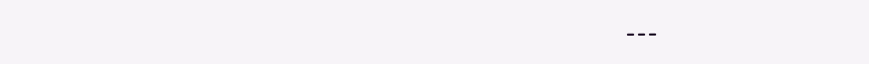---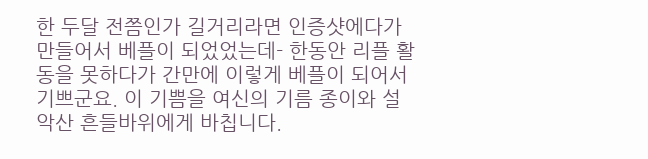한 두달 전쯤인가 길거리라면 인증샷에다가 만들어서 베플이 되었었는데- 한동안 리플 활동을 못하다가 간만에 이렇게 베플이 되어서 기쁘군요. 이 기쁨을 여신의 기름 종이와 설악산 흔들바위에게 바칩니다.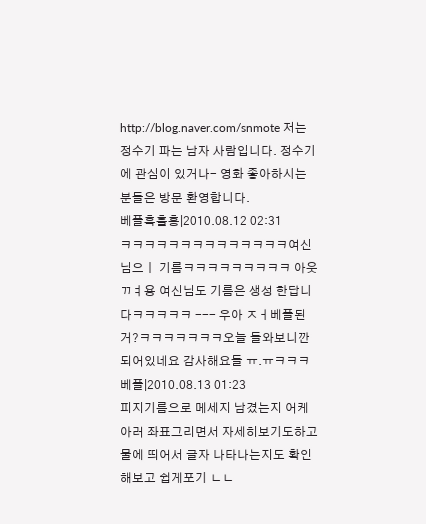http://blog.naver.com/snmote 저는 정수기 파는 남자 사람입니다. 정수기에 관심이 있거나- 영화 좋아하시는 분들은 방문 환영합니다.
베플흑흘흥|2010.08.12 02:31
ㅋㅋㅋㅋㅋㅋㅋㅋㅋㅋㅋㅋㅋㅋ여신님으ㅣ 기름ㅋㅋㅋㅋㅋㅋㅋㅋㅋ 아웃ㄲㅕ용 여신님도 기름은 생성 한답니다ㅋㅋㅋㅋㅋ --- 우아 ㅈㅓ베플된거?ㅋㅋㅋㅋㅋㅋㅋ오늘 들와보니깐 되어있네요 감사해요들 ㅠ.ㅠㅋㅋㅋ
베플|2010.08.13 01:23
피지기름으로 메세지 남겼는지 어케아러 좌표그리면서 자세히보기도하고 물에 띄어서 글자 나타나는지도 확인해보고 쉽게포기 ㄴㄴ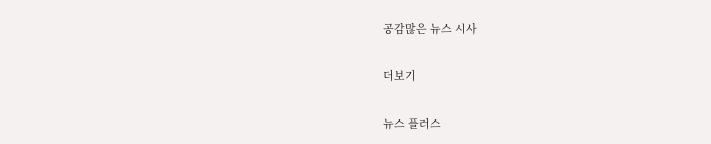공감많은 뉴스 시사

더보기

뉴스 플러스